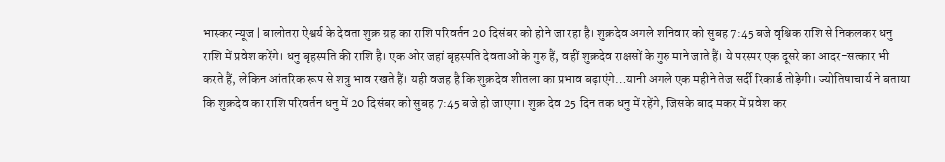भास्कर न्यूज | बालोतरा ऐश्वर्य के देवता शुक्र ग्रह का राशि परिवर्तन 20 दिसंबर को होने जा रहा है। शुक्रदेव अगले शनिवार को सुबह 7:45 बजे वृश्चिक राशि से निकलकर धनु राशि में प्रवेश करेंगे। धनु बृहस्पति की राशि है। एक ओर जहां बृहस्पति देवताओं के गुरु हैं, वहीं शुक्रदेव राक्षसों के गुरु माने जाते हैं। ये परस्पर एक दूसरे का आदर-सत्कार भी करते हैं, लेकिन आंतरिक रूप से शत्रु भाव रखते हैं। यही वजह है कि शुक्रदेव शीतला का प्रभाव बढ़ाएंगे…यानी अगले एक महीने तेज सर्दी रिकार्ड तोड़ेगी। ज्योतिषाचार्य ने बताया कि शुक्रदेव का राशि परिवर्तन धनु में 20 दिसंबर को सुबह 7:45 बजे हो जाएगा। शुक्र देव 25 दिन तक धनु में रहेंगे, जिसके बाद मकर में प्रवेश कर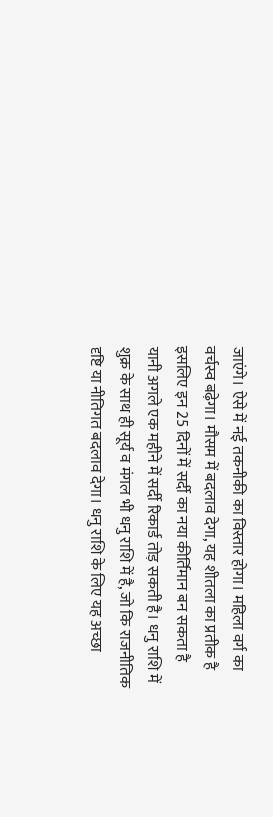जाएंगे। ऐसे में नई तकनीकी का विस्तार होगा। महिला वर्ग का वर्चस्व बढ़ेगा। मौसम में बदलाव देगा, यह शीतला का प्रतीक है इसलिए इन 25 दिनों में सर्दी का नया कीर्तिमान बन सकता है यानी अगले एक महीने में सर्दी रिकार्ड तोड़ सकती है। धनु राशि में शुक्र के साथ ही सूर्य व मंगल भी धनु राशि में है, जो कि राजनीतिक दृष्टि या नीतिगत बदलाव देगा। धनु राशि के लिए यह अच्छा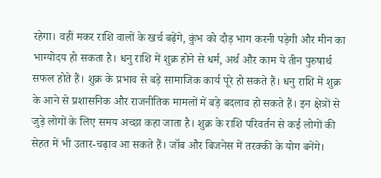रहेगा। वहीं मकर राशि वालों के खर्च बढ़ेंगे, कुंभ को दौड़ भाग करनी पड़ेगी और मीन का भाग्योदय हो सकता है। धनु राशि में शुक्र होने से धर्म, अर्थ और काम ये तीन पुरुषार्थ सफल होते हैं। शुक्र के प्रभाव से बड़े सामाजिक कार्य पूरे हो सकते हैं। धनु राशि में शुक्र के आने से प्रशासनिक और राजनीतिक मामलों में बड़े बदलाव हो सकते हैं। इन क्षेत्रों से जुड़े लोगों के लिए समय अच्छा कहा जाता है। शुक्र के राशि परिवर्तन से कई लोगों की सेहत में भी उतार-चढ़ाव आ सकते हैं। जॉब और बिजनेस में तरक्की के योग बनेंगे।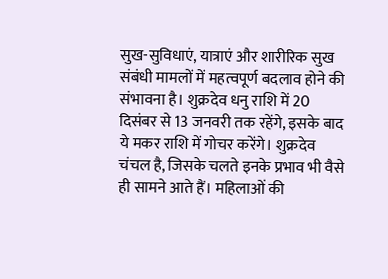सुख-सुविधाएं, यात्राएं और शारीरिक सुख संबंधी मामलों में महत्वपूर्ण बदलाव होने की संभावना है। शुक्रदेव धनु राशि में 20 दिसंबर से 13 जनवरी तक रहेंगे, इसके बाद ये मकर राशि में गोचर करेंगे। शुक्रदेव चंचल है, जिसके चलते इनके प्रभाव भी वैसे ही सामने आते हैं। महिलाओं की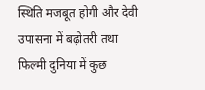स्थिति मजबूत होगी और देवी उपासना में बढ़ोतरी तथा फिल्मी दुनिया में कुछ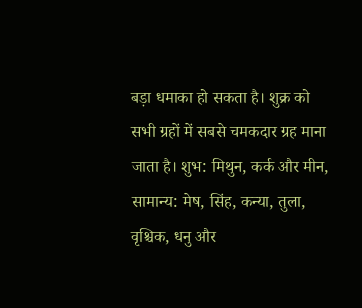बड़ा धमाका हो सकता है। शुक्र को सभी ग्रहों में सबसे चमकदार ग्रह माना जाता है। शुभ: मिथुन, कर्क और मीन, सामान्य: मेष, सिंह, कन्या, तुला, वृश्चिक, धनु और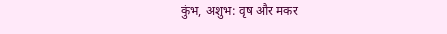कुंभ, अशुभ: वृष और मकर